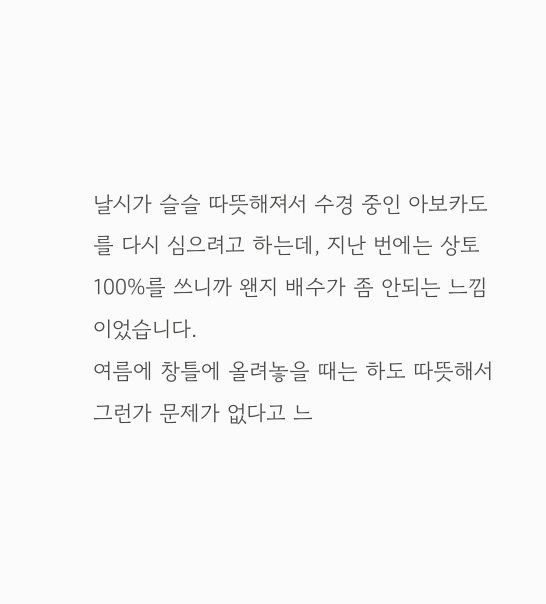날시가 슬슬 따뜻해져서 수경 중인 아보카도를 다시 심으려고 하는데, 지난 번에는 상토 100%를 쓰니까 왠지 배수가 좀 안되는 느낌이었습니다.
여름에 창틀에 올려놓을 때는 하도 따뜻해서 그런가 문제가 없다고 느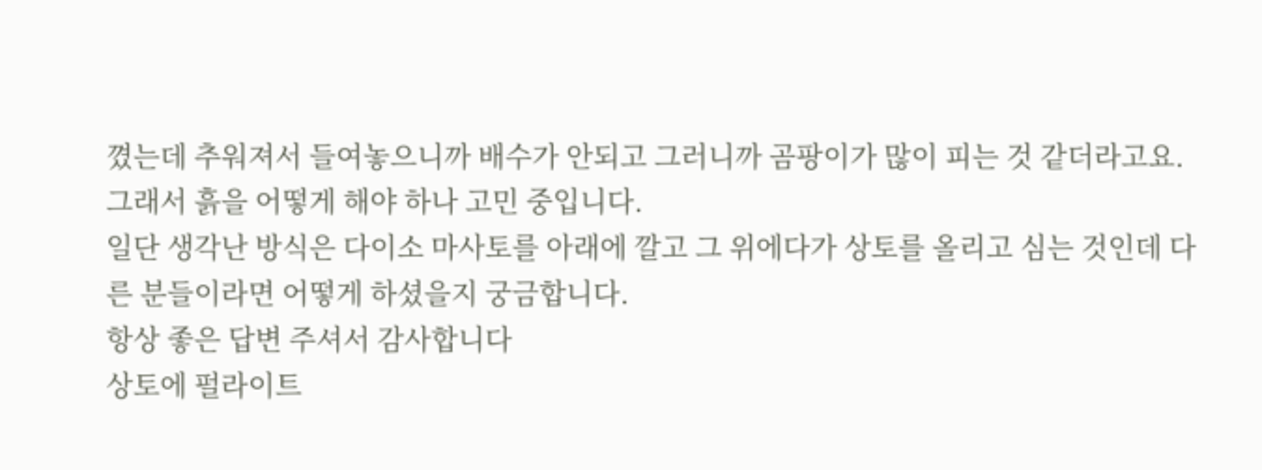꼈는데 추워져서 들여놓으니까 배수가 안되고 그러니까 곰팡이가 많이 피는 것 같더라고요.
그래서 흙을 어떻게 해야 하나 고민 중입니다.
일단 생각난 방식은 다이소 마사토를 아래에 깔고 그 위에다가 상토를 올리고 심는 것인데 다른 분들이라면 어떻게 하셨을지 궁금합니다.
항상 좋은 답변 주셔서 감사합니다
상토에 펄라이트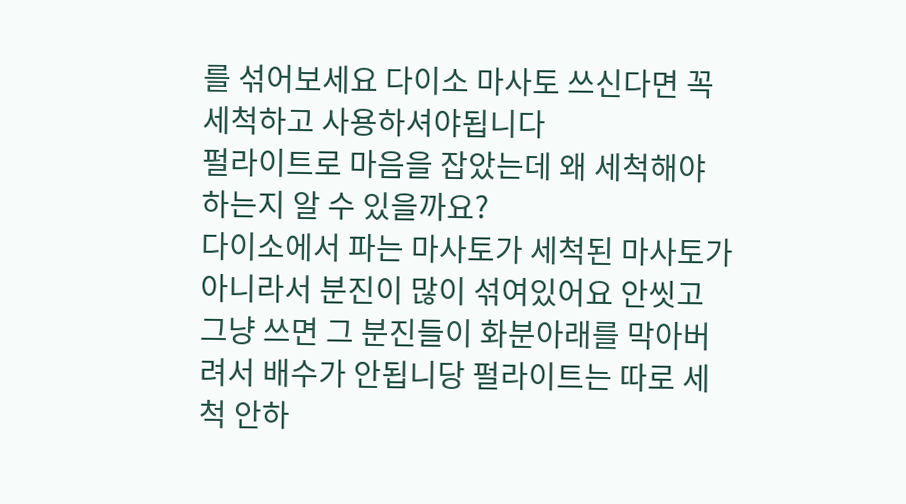를 섞어보세요 다이소 마사토 쓰신다면 꼭 세척하고 사용하셔야됩니다
펄라이트로 마음을 잡았는데 왜 세척해야 하는지 알 수 있을까요?
다이소에서 파는 마사토가 세척된 마사토가 아니라서 분진이 많이 섞여있어요 안씻고 그냥 쓰면 그 분진들이 화분아래를 막아버려서 배수가 안됩니당 펄라이트는 따로 세척 안하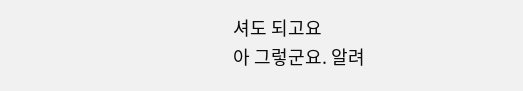셔도 되고요
아 그렇군요. 알려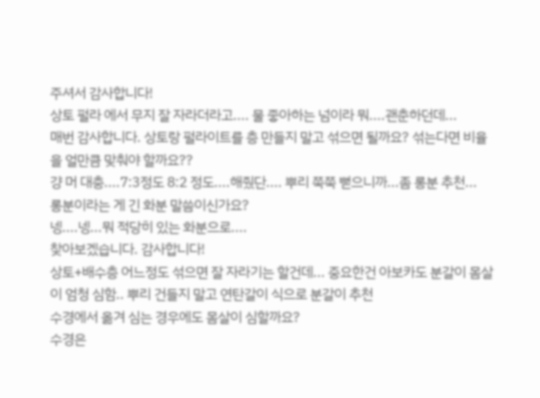주셔서 감사합니다!
상토 펄라 에서 무지 잘 자라더라고.... 물 좋아하는 넘이라 뭐....괜춘하던데...
매번 감사합니다. 상토랑 펄라이트를 층 만들지 말고 섞으면 될까요? 섞는다면 비율을 얼만큼 맞춰야 할까요??
걍 머 대충....7:3정도 8:2 정도....해줬단.... 뿌리 쭉쭉 뻗으니까...좀 롱분 추천...
롱분이라는 게 긴 화분 말씀이신가요?
넹....넹...뭐 적당히 있는 화분으로....
찾아보겠습니다. 감사합니다!
상토+배수층 어느정도 섞으면 잘 자라기는 할건데... 중요한건 아보카도 분갈이 몸살이 엄청 심함.. 뿌리 건들지 말고 연탄갈이 식으로 분갈이 추천
수경에서 옮겨 심는 경우에도 몸살이 심할까요?
수경은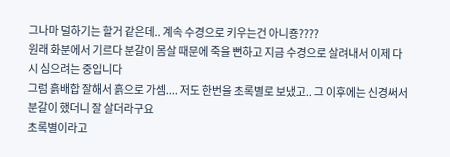그나마 덜하기는 할거 같은데.. 계속 수경으로 키우는건 아니죵????
원래 화분에서 기르다 분갈이 몸살 때문에 죽을 뻔하고 지금 수경으로 살려내서 이제 다시 심으려는 중입니다
그럼 흙배합 잘해서 흙으로 가셈.... 저도 한번을 초록별로 보냈고.. 그 이후에는 신경써서 분갈이 했더니 잘 살더라구요
초록별이라고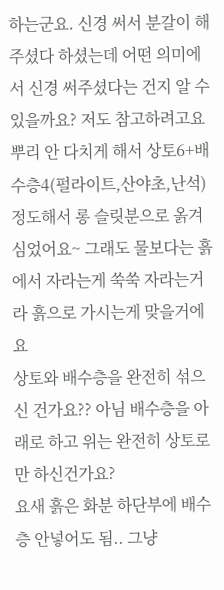하는군요. 신경 써서 분갈이 해주셨다 하셨는데 어떤 의미에서 신경 써주셨다는 건지 알 수 있을까요? 저도 참고하려고요
뿌리 안 다치게 해서 상토6+배수층4(펄라이트,산야초,난석)정도해서 롱 슬릿분으로 옭겨심었어요~ 그래도 물보다는 흙에서 자라는게 쑥쑥 자라는거라 흙으로 가시는게 맞을거에요
상토와 배수층을 완전히 섞으신 건가요?? 아님 배수층을 아래로 하고 위는 완전히 상토로만 하신건가요?
요새 흙은 화분 하단부에 배수층 안넣어도 됨.. 그냥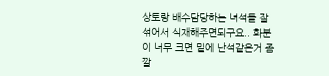상토랑 배수담당하는 녀석들 잘 섞어서 식재해주면되구요.. 화분이 너무 크면 밑에 난석같은거 좀 깔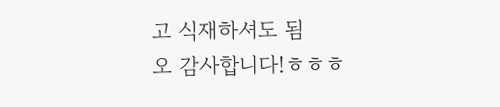고 식재하셔도 됨
오 감사합니다!ㅎㅎㅎ